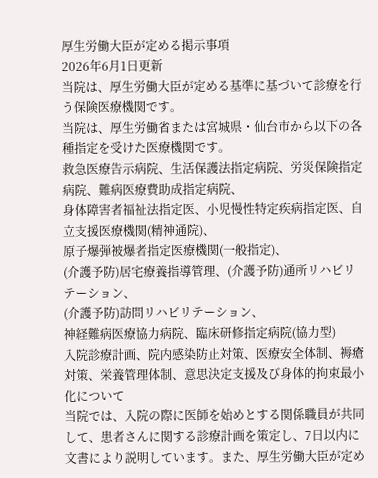厚生労働大臣が定める掲示事項
2026年6月1日更新
当院は、厚生労働大臣が定める基準に基づいて診療を行う保険医療機関です。
当院は、厚生労働省または宮城県・仙台市から以下の各種指定を受けた医療機関です。
救急医療告示病院、生活保護法指定病院、労災保険指定病院、難病医療費助成指定病院、
身体障害者福祉法指定医、小児慢性特定疾病指定医、自立支援医療機関(精神通院)、
原子爆弾被爆者指定医療機関(一般指定)、
(介護予防)居宅療養指導管理、(介護予防)通所リハビリテーション、
(介護予防)訪問リハビリテーション、
神経難病医療協力病院、臨床研修指定病院(協力型)
入院診療計画、院内感染防止対策、医療安全体制、褥瘡対策、栄養管理体制、意思決定支援及び身体的拘束最小化について
当院では、入院の際に医師を始めとする関係職員が共同して、患者さんに関する診療計画を策定し、7日以内に文書により説明しています。また、厚生労働大臣が定め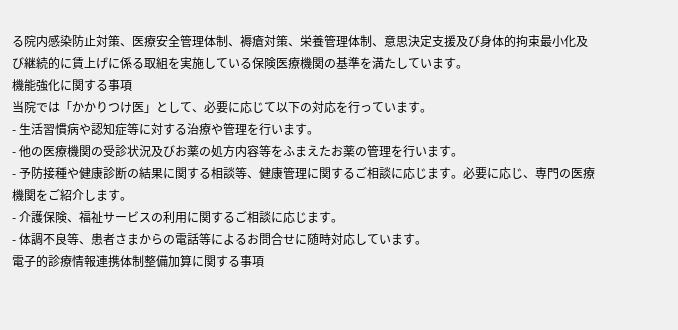る院内感染防止対策、医療安全管理体制、褥瘡対策、栄養管理体制、意思決定支援及び身体的拘束最小化及び継続的に賃上げに係る取組を実施している保険医療機関の基準を満たしています。
機能強化に関する事項
当院では「かかりつけ医」として、必要に応じて以下の対応を行っています。
- 生活習慣病や認知症等に対する治療や管理を行います。
- 他の医療機関の受診状況及びお薬の処方内容等をふまえたお薬の管理を行います。
- 予防接種や健康診断の結果に関する相談等、健康管理に関するご相談に応じます。必要に応じ、専門の医療機関をご紹介します。
- 介護保険、福祉サービスの利用に関するご相談に応じます。
- 体調不良等、患者さまからの電話等によるお問合せに随時対応しています。
電子的診療情報連携体制整備加算に関する事項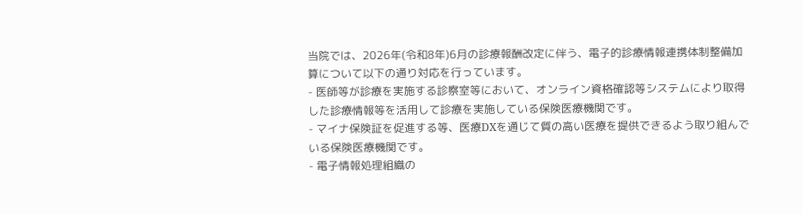当院では、2026年(令和8年)6月の診療報酬改定に伴う、電子的診療情報連携体制整備加算について以下の通り対応を行っています。
- 医師等が診療を実施する診察室等において、オンライン資格確認等システムにより取得した診療情報等を活用して診療を実施している保険医療機関です。
- マイナ保険証を促進する等、医療DXを通じて質の高い医療を提供できるよう取り組んでいる保険医療機関です。
- 電子情報処理組織の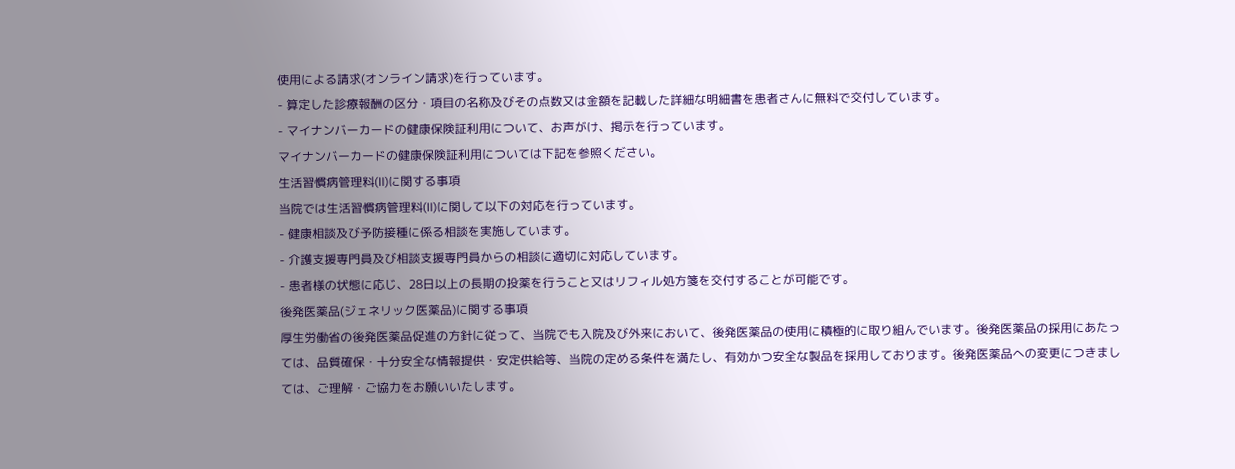使用による請求(オンライン請求)を行っています。
- 算定した診療報酬の区分・項目の名称及びその点数又は金額を記載した詳細な明細書を患者さんに無料で交付しています。
- マイナンバーカードの健康保険証利用について、お声がけ、掲示を行っています。
マイナンバーカードの健康保険証利用については下記を参照ください。
生活習慣病管理料(Ⅱ)に関する事項
当院では生活習慣病管理料(Ⅱ)に関して以下の対応を行っています。
- 健康相談及び予防接種に係る相談を実施しています。
- 介護支援専門員及び相談支援専門員からの相談に適切に対応しています。
- 患者様の状態に応じ、28日以上の長期の投薬を行うこと又はリフィル処方箋を交付することが可能です。
後発医薬品(ジェネリック医薬品)に関する事項
厚生労働省の後発医薬品促進の方針に従って、当院でも入院及び外来において、後発医薬品の使用に積極的に取り組んでいます。後発医薬品の採用にあたっては、品質確保・十分安全な情報提供・安定供給等、当院の定める条件を満たし、有効かつ安全な製品を採用しております。後発医薬品への変更につきましては、ご理解・ご協力をお願いいたします。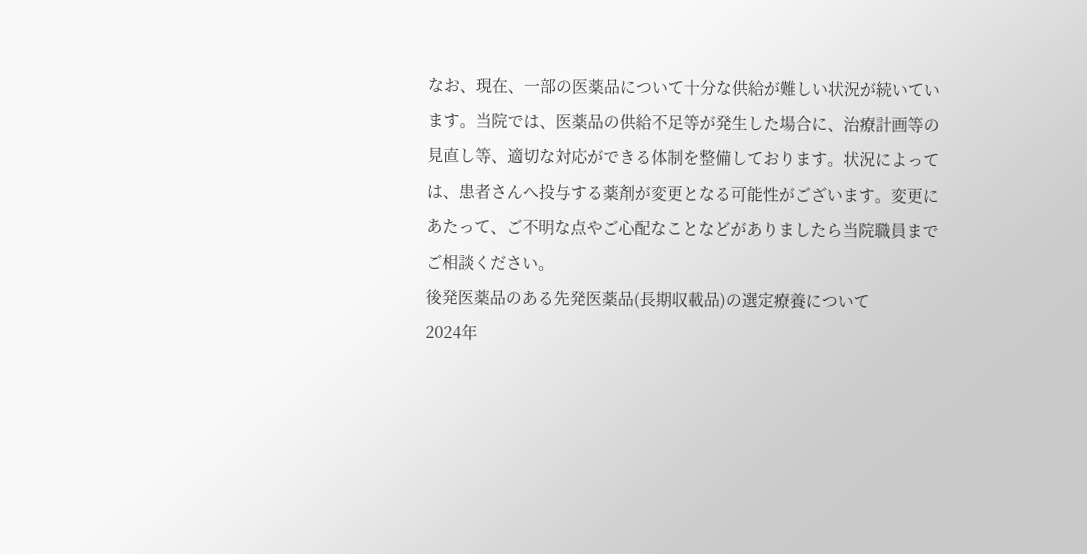なお、現在、一部の医薬品について十分な供給が難しい状況が続いています。当院では、医薬品の供給不足等が発生した場合に、治療計画等の見直し等、適切な対応ができる体制を整備しております。状況によっては、患者さんへ投与する薬剤が変更となる可能性がございます。変更にあたって、ご不明な点やご心配なことなどがありましたら当院職員までご相談ください。
後発医薬品のある先発医薬品(長期収載品)の選定療養について
2024年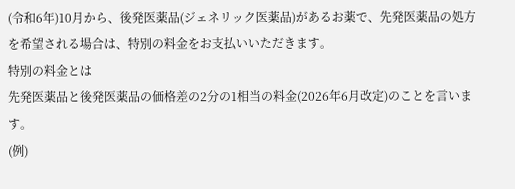(令和6年)10月から、後発医薬品(ジェネリック医薬品)があるお薬で、先発医薬品の処方を希望される場合は、特別の料金をお支払いいただきます。
特別の料金とは
先発医薬品と後発医薬品の価格差の2分の1相当の料金(2026年6月改定)のことを言います。
(例)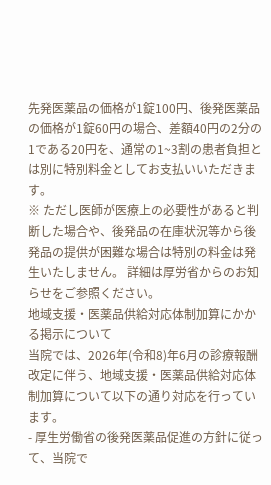先発医薬品の価格が1錠100円、後発医薬品の価格が1錠60円の場合、差額40円の2分の1である20円を、通常の1~3割の患者負担とは別に特別料金としてお支払いいただきます。
※ ただし医師が医療上の必要性があると判断した場合や、後発品の在庫状況等から後発品の提供が困難な場合は特別の料金は発生いたしません。 詳細は厚労省からのお知らせをご参照ください。
地域支援・医薬品供給対応体制加算にかかる掲示について
当院では、2026年(令和8)年6月の診療報酬改定に伴う、地域支援・医薬品供給対応体制加算について以下の通り対応を行っています。
- 厚生労働省の後発医薬品促進の方針に従って、当院で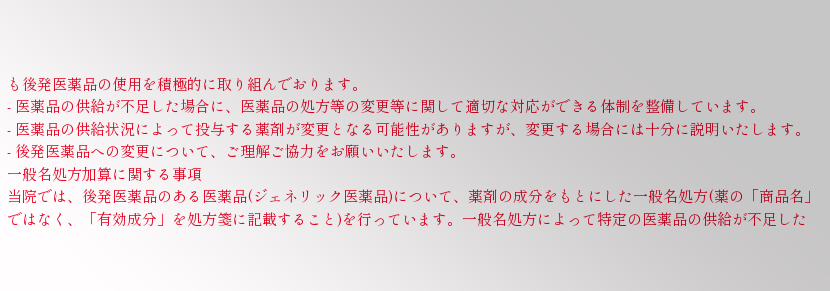も後発医薬品の使用を積極的に取り組んでおります。
- 医薬品の供給が不足した場合に、医薬品の処方等の変更等に関して適切な対応ができる体制を整備しています。
- 医薬品の供給状況によって投与する薬剤が変更となる可能性がありますが、変更する場合には十分に説明いたします。
- 後発医薬品への変更について、ご理解ご協力をお願いいたします。
一般名処方加算に関する事項
当院では、後発医薬品のある医薬品(ジェネリック医薬品)について、薬剤の成分をもとにした一般名処方(薬の「商品名」ではなく、「有効成分」を処方箋に記載すること)を行っています。一般名処方によって特定の医薬品の供給が不足した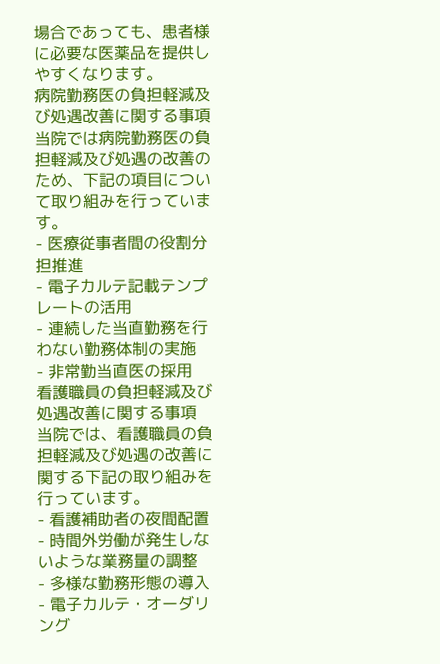場合であっても、患者様に必要な医薬品を提供しやすくなります。
病院勤務医の負担軽減及び処遇改善に関する事項
当院では病院勤務医の負担軽減及び処遇の改善のため、下記の項目について取り組みを行っています。
- 医療従事者間の役割分担推進
- 電子カルテ記載テンプレートの活用
- 連続した当直勤務を行わない勤務体制の実施
- 非常勤当直医の採用
看護職員の負担軽減及び処遇改善に関する事項
当院では、看護職員の負担軽減及び処遇の改善に関する下記の取り組みを行っています。
- 看護補助者の夜間配置
- 時間外労働が発生しないような業務量の調整
- 多様な勤務形態の導入
- 電子カルテ・オーダリング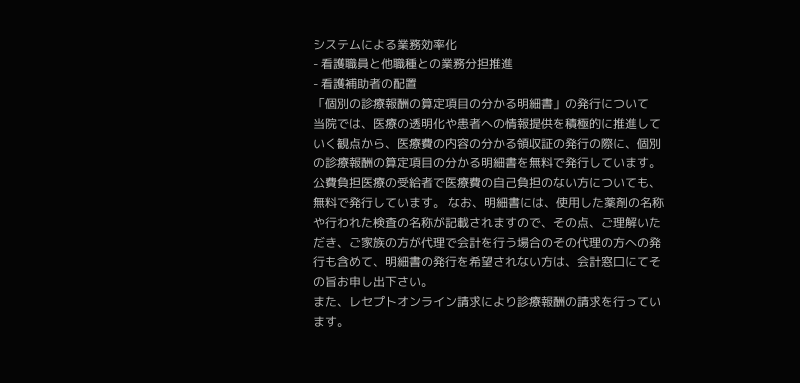システムによる業務効率化
- 看護職員と他職種との業務分担推進
- 看護補助者の配置
「個別の診療報酬の算定項目の分かる明細書」の発行について
当院では、医療の透明化や患者への情報提供を積極的に推進していく観点から、医療費の内容の分かる領収証の発行の際に、個別の診療報酬の算定項目の分かる明細書を無料で発行しています。公費負担医療の受給者で医療費の自己負担のない方についても、無料で発行しています。 なお、明細書には、使用した薬剤の名称や行われた検査の名称が記載されますので、その点、ご理解いただき、ご家族の方が代理で会計を行う場合のその代理の方への発行も含めて、明細書の発行を希望されない方は、会計窓口にてその旨お申し出下さい。
また、レセプトオンライン請求により診療報酬の請求を行っています。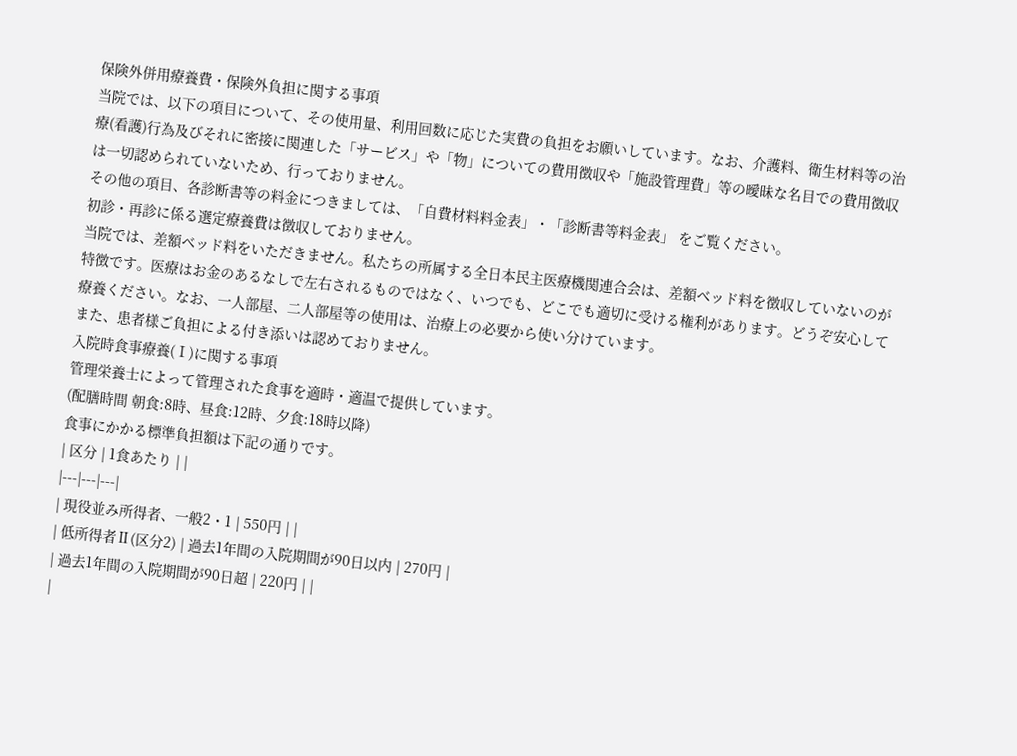保険外併用療養費・保険外負担に関する事項
当院では、以下の項目について、その使用量、利用回数に応じた実費の負担をお願いしています。なお、介護料、衛生材料等の治療(看護)行為及びそれに密接に関連した「サービス」や「物」についての費用徴収や「施設管理費」等の曖昧な名目での費用徴収は一切認められていないため、行っておりません。
その他の項目、各診断書等の料金につきましては、「自費材料料金表」・「診断書等料金表」 をご覧ください。
初診・再診に係る選定療養費は徴収しておりません。
当院では、差額ベッド料をいただきません。私たちの所属する全日本民主医療機関連合会は、差額ベッド料を徴収していないのが特徴です。医療はお金のあるなしで左右されるものではなく、いつでも、どこでも適切に受ける権利があります。どうぞ安心して療養ください。なお、一人部屋、二人部屋等の使用は、治療上の必要から使い分けています。
また、患者様ご負担による付き添いは認めておりません。
入院時食事療養(Ⅰ)に関する事項
管理栄養士によって管理された食事を適時・適温で提供しています。
(配膳時間 朝食:8時、昼食:12時、夕食:18時以降)
食事にかかる標準負担額は下記の通りです。
| 区分 | 1食あたり | |
|---|---|---|
| 現役並み所得者、一般2・1 | 550円 | |
| 低所得者Ⅱ(区分2) | 過去1年間の入院期間が90日以内 | 270円 |
| 過去1年間の入院期間が90日超 | 220円 | |
|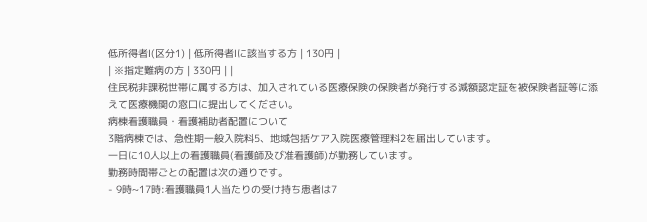低所得者Ⅰ(区分1) | 低所得者Ⅰに該当する方 | 130円 |
| ※指定難病の方 | 330円 | |
住民税非課税世帯に属する方は、加入されている医療保険の保険者が発行する減額認定証を被保険者証等に添えて医療機関の窓口に提出してください。
病棟看護職員・看護補助者配置について
3階病棟では、急性期一般入院料5、地域包括ケア入院医療管理料2を届出しています。
一日に10人以上の看護職員(看護師及び准看護師)が勤務しています。
勤務時間帯ごとの配置は次の通りです。
- 9時~17時:看護職員1人当たりの受け持ち患者は7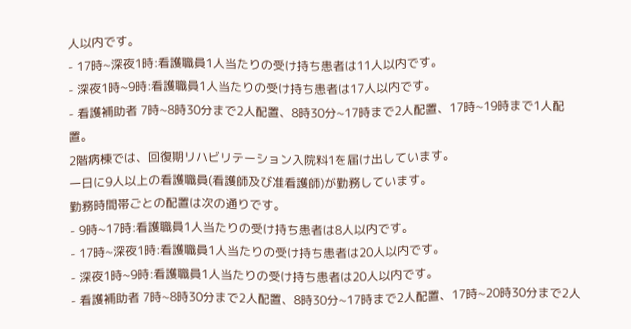人以内です。
- 17時~深夜1時:看護職員1人当たりの受け持ち患者は11人以内です。
- 深夜1時~9時:看護職員1人当たりの受け持ち患者は17人以内です。
- 看護補助者 7時~8時30分まで2人配置、8時30分~17時まで2人配置、17時~19時まで1人配置。
2階病棟では、回復期リハビリテーション入院料1を届け出しています。
一日に9人以上の看護職員(看護師及び准看護師)が勤務しています。
勤務時間帯ごとの配置は次の通りです。
- 9時~17時:看護職員1人当たりの受け持ち患者は8人以内です。
- 17時~深夜1時:看護職員1人当たりの受け持ち患者は20人以内です。
- 深夜1時~9時:看護職員1人当たりの受け持ち患者は20人以内です。
- 看護補助者 7時~8時30分まで2人配置、8時30分~17時まで2人配置、17時~20時30分まで2人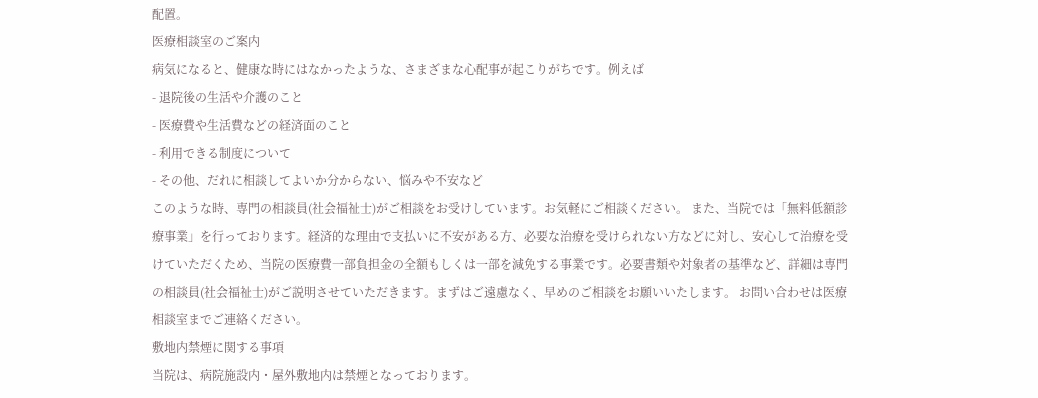配置。
医療相談室のご案内
病気になると、健康な時にはなかったような、さまざまな心配事が起こりがちです。例えば
- 退院後の生活や介護のこと
- 医療費や生活費などの経済面のこと
- 利用できる制度について
- その他、だれに相談してよいか分からない、悩みや不安など
このような時、専門の相談員(社会福祉士)がご相談をお受けしています。お気軽にご相談ください。 また、当院では「無料低額診療事業」を行っております。経済的な理由で支払いに不安がある方、必要な治療を受けられない方などに対し、安心して治療を受けていただくため、当院の医療費一部負担金の全額もしくは一部を減免する事業です。必要書類や対象者の基準など、詳細は専門の相談員(社会福祉士)がご説明させていただきます。まずはご遠慮なく、早めのご相談をお願いいたします。 お問い合わせは医療相談室までご連絡ください。
敷地内禁煙に関する事項
当院は、病院施設内・屋外敷地内は禁煙となっております。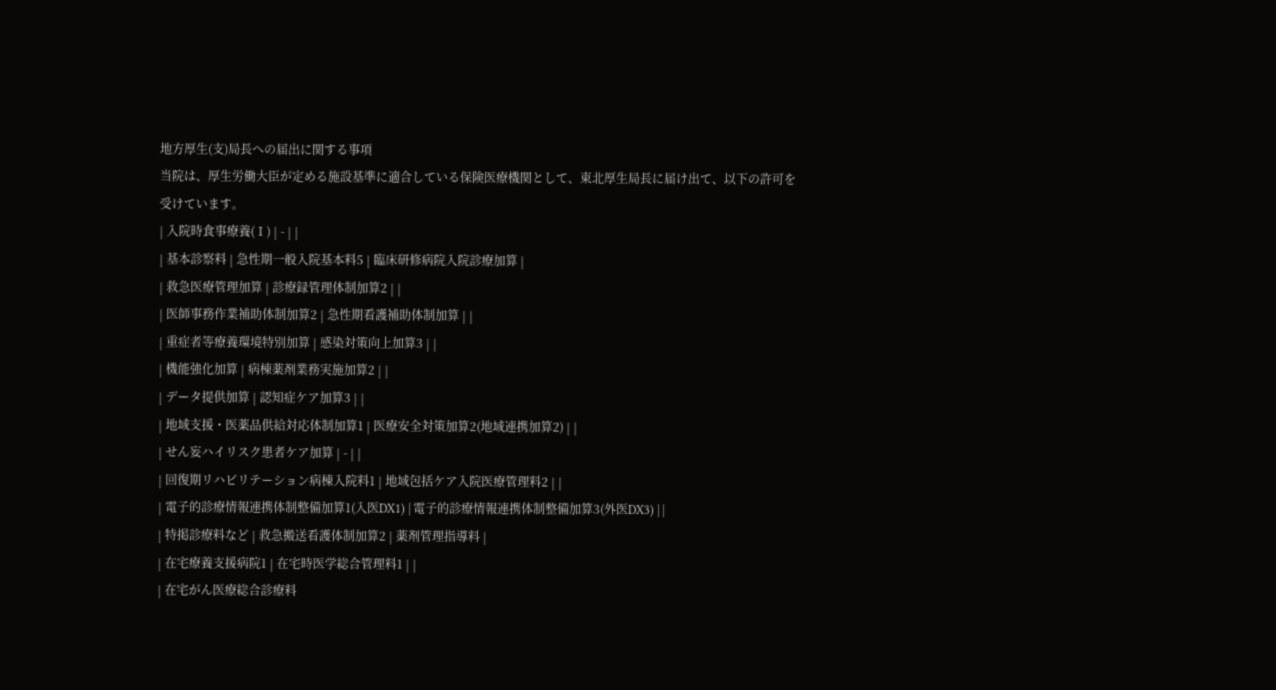地方厚生(支)局長への届出に関する事項
当院は、厚生労働大臣が定める施設基準に適合している保険医療機関として、東北厚生局長に届け出て、以下の許可を受けています。
| 入院時食事療養(Ⅰ) | - | |
| 基本診察料 | 急性期一般入院基本料5 | 臨床研修病院入院診療加算 |
| 救急医療管理加算 | 診療録管理体制加算2 | |
| 医師事務作業補助体制加算2 | 急性期看護補助体制加算 | |
| 重症者等療養環境特別加算 | 感染対策向上加算3 | |
| 機能強化加算 | 病棟薬剤業務実施加算2 | |
| データ提供加算 | 認知症ケア加算3 | |
| 地域支援・医薬品供給対応体制加算1 | 医療安全対策加算2(地域連携加算2) | |
| せん妄ハイリスク患者ケア加算 | - | |
| 回復期リハビリテーション病棟入院料1 | 地域包括ケア入院医療管理料2 | |
| 電子的診療情報連携体制整備加算1(入医DX1) | 電子的診療情報連携体制整備加算3(外医DX3) | |
| 特掲診療料など | 救急搬送看護体制加算2 | 薬剤管理指導料 |
| 在宅療養支援病院1 | 在宅時医学総合管理料1 | |
| 在宅がん医療総合診療料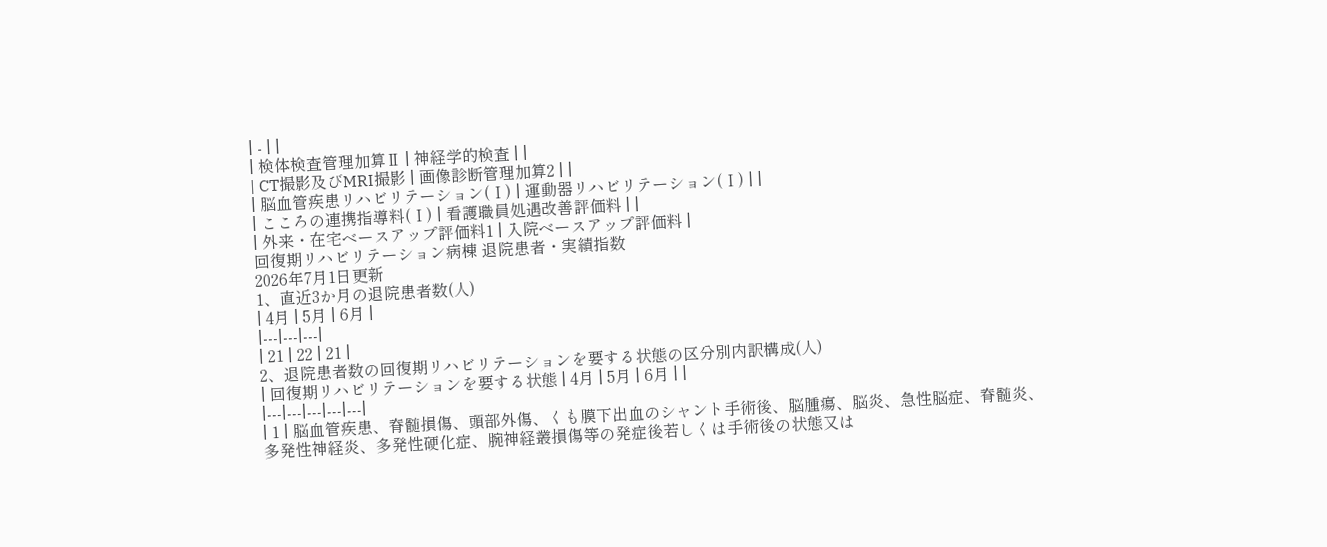| - | |
| 検体検査管理加算Ⅱ | 神経学的検査 | |
| CT撮影及びMRI撮影 | 画像診断管理加算2 | |
| 脳血管疾患リハビリテーション(Ⅰ) | 運動器リハビリテーション(Ⅰ) | |
| こころの連携指導料(Ⅰ) | 看護職員処遇改善評価料 | |
| 外来・在宅ベースアップ評価料1 | 入院ベースアップ評価料 |
回復期リハビリテーション病棟 退院患者・実績指数
2026年7月1日更新
1、直近3か月の退院患者数(人)
| 4月 | 5月 | 6月 |
|---|---|---|
| 21 | 22 | 21 |
2、退院患者数の回復期リハビリテーションを要する状態の区分別内訳構成(人)
| 回復期リハビリテーションを要する状態 | 4月 | 5月 | 6月 | |
|---|---|---|---|---|
| 1 | 脳血管疾患、脊髄損傷、頭部外傷、くも膜下出血のシャント手術後、脳腫瘍、脳炎、急性脳症、脊髄炎、多発性神経炎、多発性硬化症、腕神経叢損傷等の発症後若しくは手術後の状態又は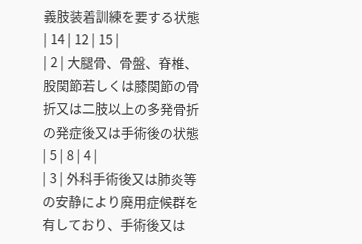義肢装着訓練を要する状態 | 14 | 12 | 15 |
| 2 | 大腿骨、骨盤、脊椎、股関節若しくは膝関節の骨折又は二肢以上の多発骨折の発症後又は手術後の状態 | 5 | 8 | 4 |
| 3 | 外科手術後又は肺炎等の安静により廃用症候群を有しており、手術後又は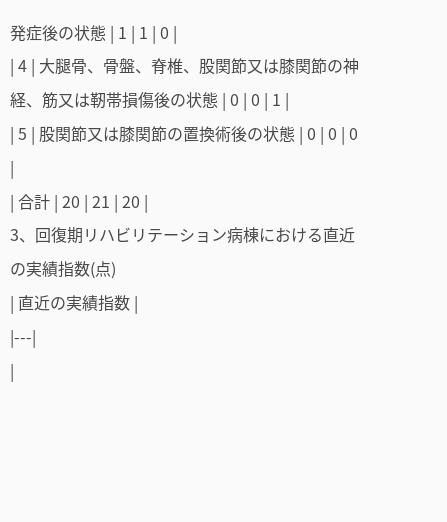発症後の状態 | 1 | 1 | 0 |
| 4 | 大腿骨、骨盤、脊椎、股関節又は膝関節の神経、筋又は靭帯損傷後の状態 | 0 | 0 | 1 |
| 5 | 股関節又は膝関節の置換術後の状態 | 0 | 0 | 0 |
| 合計 | 20 | 21 | 20 |
3、回復期リハビリテーション病棟における直近の実績指数(点)
| 直近の実績指数 |
|---|
|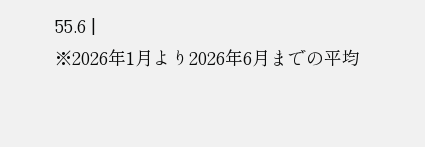55.6 |
※2026年1月より2026年6月までの平均